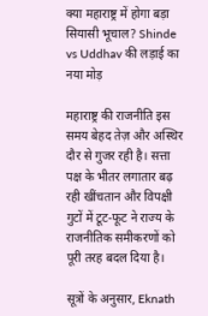क्या महाराष्ट्र में होगा बड़ा सियासी भूचाल? Shinde vs Uddhav की लड़ाई का नया मोड़

महाराष्ट्र की राजनीति इस समय बेहद तेज़ और अस्थिर दौर से गुजर रही है। सत्ता पक्ष के भीतर लगातार बढ़ रही खींचतान और विपक्षी गुटों में टूट-फूट ने राज्य के राजनीतिक समीकरणों को पूरी तरह बदल दिया है।

सूत्रों के अनुसार, Eknath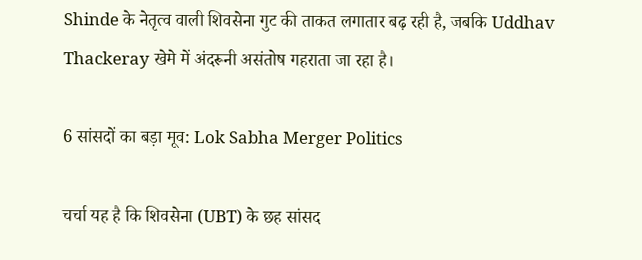Shinde के नेतृत्व वाली शिवसेना गुट की ताकत लगातार बढ़ रही है, जबकि Uddhav Thackeray खेमे में अंदरूनी असंतोष गहराता जा रहा है।

6 सांसदों का बड़ा मूव: Lok Sabha Merger Politics

चर्चा यह है कि शिवसेना (UBT) के छह सांसद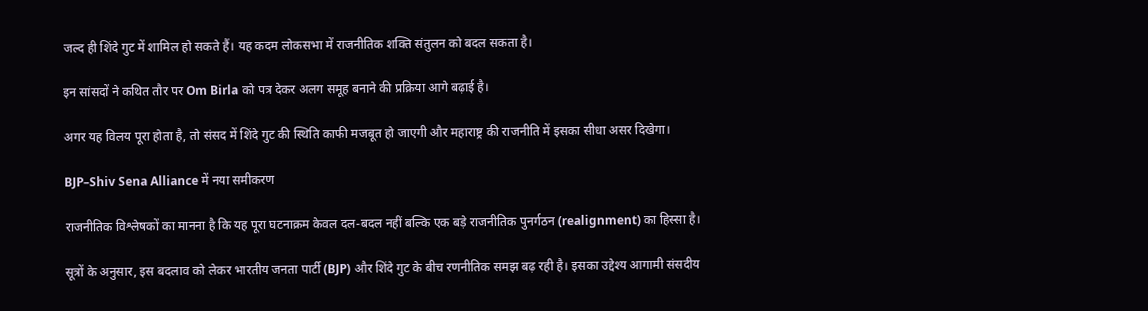जल्द ही शिंदे गुट में शामिल हो सकते हैं। यह कदम लोकसभा में राजनीतिक शक्ति संतुलन को बदल सकता है।

इन सांसदों ने कथित तौर पर Om Birla को पत्र देकर अलग समूह बनाने की प्रक्रिया आगे बढ़ाई है।

अगर यह विलय पूरा होता है, तो संसद में शिंदे गुट की स्थिति काफी मजबूत हो जाएगी और महाराष्ट्र की राजनीति में इसका सीधा असर दिखेगा।

BJP–Shiv Sena Alliance में नया समीकरण

राजनीतिक विश्लेषकों का मानना है कि यह पूरा घटनाक्रम केवल दल-बदल नहीं बल्कि एक बड़े राजनीतिक पुनर्गठन (realignment) का हिस्सा है।

सूत्रों के अनुसार, इस बदलाव को लेकर भारतीय जनता पार्टी (BJP) और शिंदे गुट के बीच रणनीतिक समझ बढ़ रही है। इसका उद्देश्य आगामी संसदीय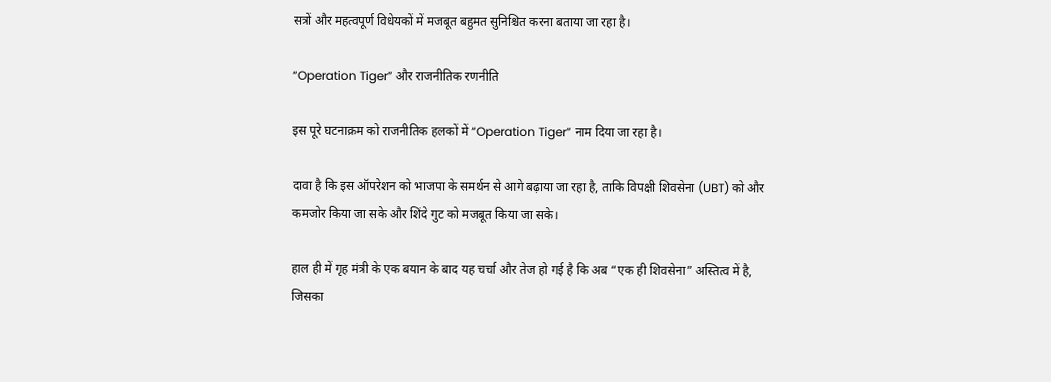सत्रों और महत्वपूर्ण विधेयकों में मजबूत बहुमत सुनिश्चित करना बताया जा रहा है।

“Operation Tiger” और राजनीतिक रणनीति

इस पूरे घटनाक्रम को राजनीतिक हलकों में “Operation Tiger” नाम दिया जा रहा है।

दावा है कि इस ऑपरेशन को भाजपा के समर्थन से आगे बढ़ाया जा रहा है, ताकि विपक्षी शिवसेना (UBT) को और कमजोर किया जा सके और शिंदे गुट को मजबूत किया जा सके।

हाल ही में गृह मंत्री के एक बयान के बाद यह चर्चा और तेज हो गई है कि अब “एक ही शिवसेना” अस्तित्व में है, जिसका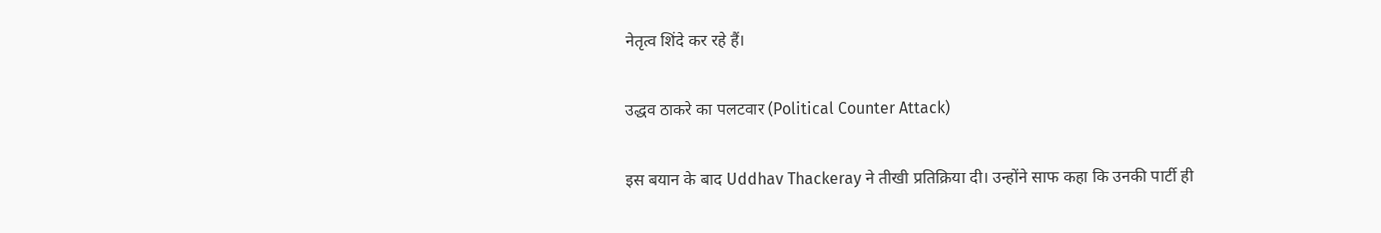नेतृत्व शिंदे कर रहे हैं।

उद्धव ठाकरे का पलटवार (Political Counter Attack)

इस बयान के बाद Uddhav Thackeray ने तीखी प्रतिक्रिया दी। उन्होंने साफ कहा कि उनकी पार्टी ही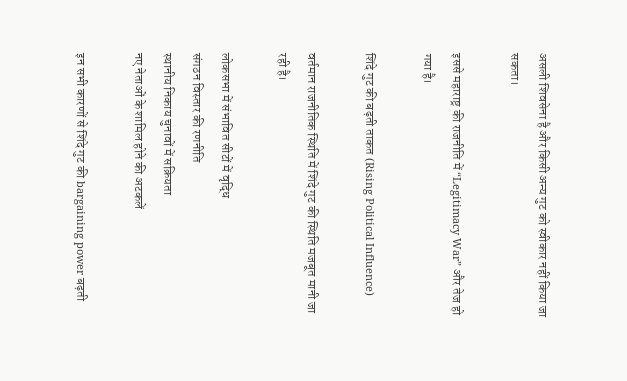असली शिवसेना है और किसी अन्य गुट को स्वीकार नहीं किया जा सकता।

इससे महाराष्ट्र की राजनीति में “Legitimacy War” और तेज हो गया है।

शिंदे गुट की बढ़ती ताकत (Rising Political Influence)

वर्तमान राजनीतिक स्थिति में शिंदे गुट की स्थिति मजबूत मानी जा रही है।

लोकसभा में संभावित सीटों में वृद्धि
संगठन विस्तार की रणनीति
स्थानीय निकाय चुनावों में सक्रियता
नए नेताओं के शामिल होने की अटकलें

इन सभी कारणों से शिंदे गुट की bargaining power बढ़ती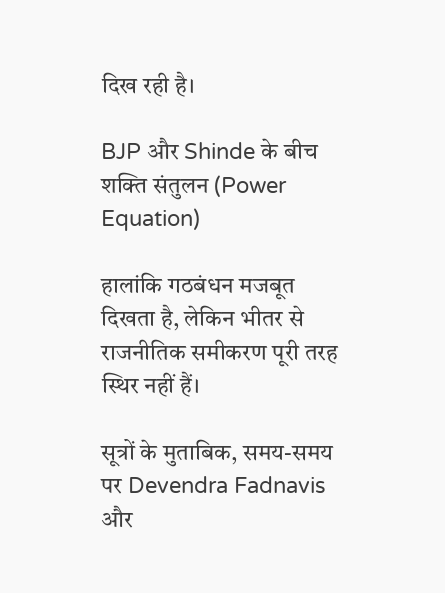दिख रही है।

BJP और Shinde के बीच शक्ति संतुलन (Power Equation)

हालांकि गठबंधन मजबूत दिखता है, लेकिन भीतर से राजनीतिक समीकरण पूरी तरह स्थिर नहीं हैं।

सूत्रों के मुताबिक, समय-समय पर Devendra Fadnavis और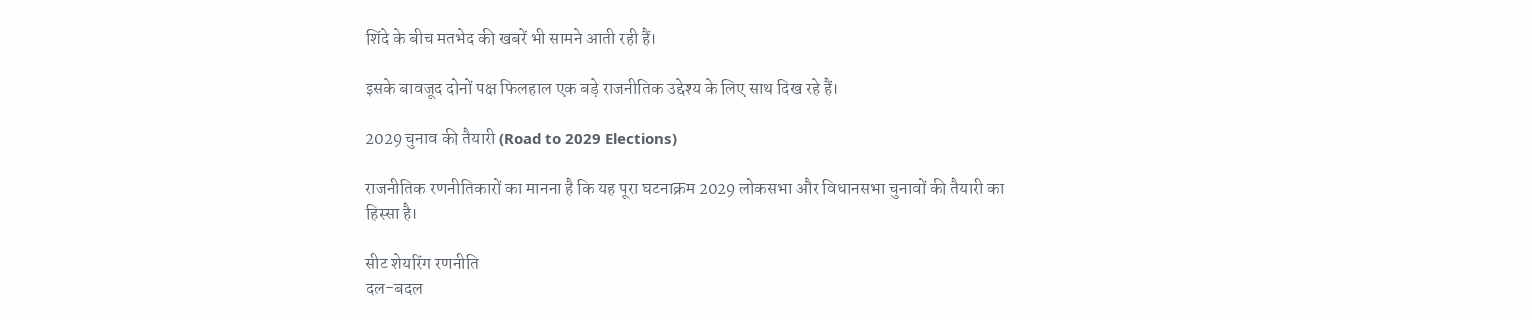शिंदे के बीच मतभेद की खबरें भी सामने आती रही हैं।

इसके बावजूद दोनों पक्ष फिलहाल एक बड़े राजनीतिक उद्देश्य के लिए साथ दिख रहे हैं।

2029 चुनाव की तैयारी (Road to 2029 Elections)

राजनीतिक रणनीतिकारों का मानना है कि यह पूरा घटनाक्रम 2029 लोकसभा और विधानसभा चुनावों की तैयारी का हिस्सा है।

सीट शेयरिंग रणनीति
दल-बदल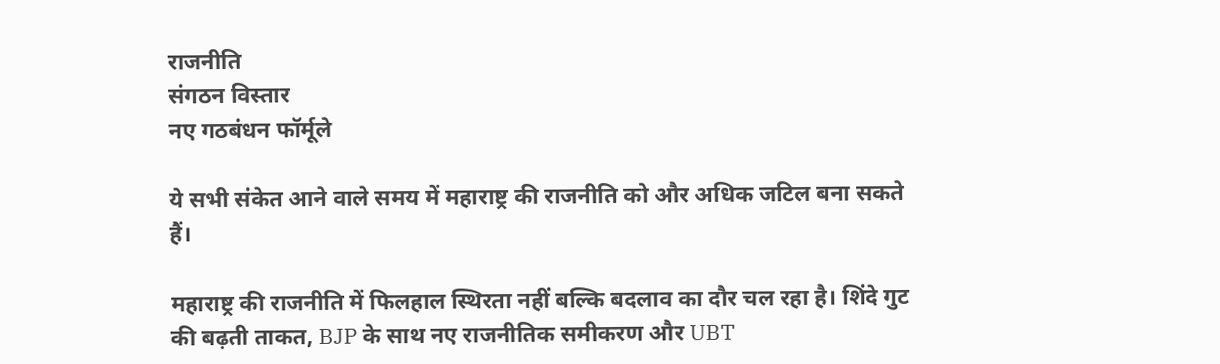राजनीति
संगठन विस्तार
नए गठबंधन फॉर्मूले

ये सभी संकेत आने वाले समय में महाराष्ट्र की राजनीति को और अधिक जटिल बना सकते हैं।

महाराष्ट्र की राजनीति में फिलहाल स्थिरता नहीं बल्कि बदलाव का दौर चल रहा है। शिंदे गुट की बढ़ती ताकत, BJP के साथ नए राजनीतिक समीकरण और UBT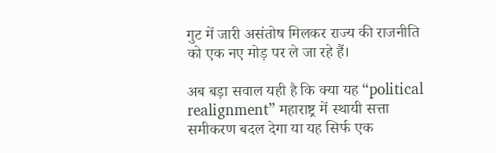गुट में जारी असंतोष मिलकर राज्य की राजनीति को एक नए मोड़ पर ले जा रहे हैं।

अब बड़ा सवाल यही है कि क्या यह “political realignment” महाराष्ट्र में स्थायी सत्ता समीकरण बदल देगा या यह सिर्फ एक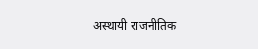अस्थायी राजनीतिक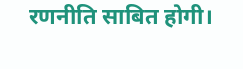रणनीति साबित होगी।